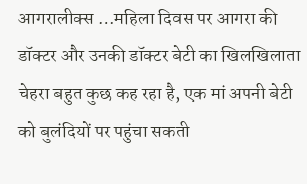आगरालीक्स …महिला दिवस पर आगरा की डॉक्टर और उनकी डॉक्टर बेटी का खिलखिलाता चेहरा बहुत कुछ कह रहा है, एक मां अपनी बेटी को बुलंदियों पर पहुंचा सकती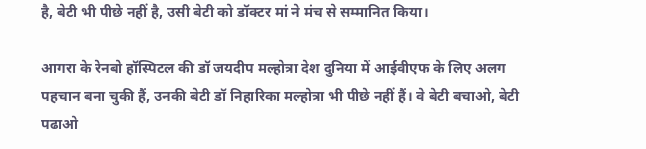है, बेटी भी पीछे नहीं है, उसी बेटी को डॉक्टर मां ने मंच से सम्मानित किया।

आगरा के रेनबो हॉस्पिटल की डॉ जयदीप मल्होत्रा देश दुनिया में आईवीएफ के लिए अलग पहचान बना चुकी हैं, उनकी बेटी डॉ निहारिका मल्होत्रा भी पीछे नहीं हैं। वे बेटी बचाओ, बेटी पढाओ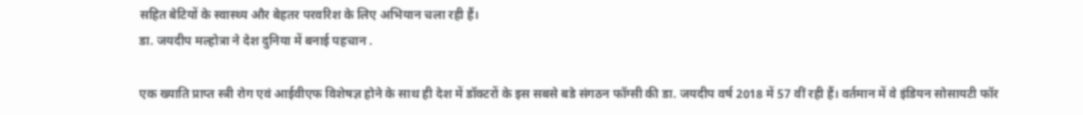सहित बेटियों के स्वास्थ्य और बेहतर परवरिश के लिए अभियान चला रही हैं।
डा. जयदीप मल्होत्रा ने देश दुनिया में बनाई पहचान .

एक ख्याति प्राप्त स्त्री रोग एवं आईवीएफ विशेषज्ञ होने के साथ ही देश में डॉक्टरों के इस सबसे बडे संगठन फॉग्सी की डा. जयदीप वर्ष 2018 में 57 वीं रही हैं। वर्तमान में वे इंडियन सोसायटी फॉर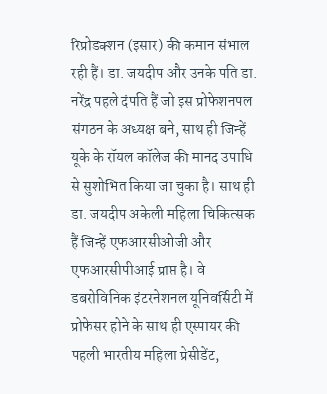रिप्रोडक्शन (इसार) की कमान संभाल रही हैं। डा. जयदीप और उनके पति डा. नरेंद्र पहले दंपति हैं जो इस प्रोफेशनपल संगठन के अध्यक्ष बने, साथ ही जिन्हें यूके के रॉयल कॉलेज की मानद उपाधि से सुशोभित किया जा चुका है। साथ ही डा. जयदीप अकेली महिला चिकित्सक हैं जिन्हें एफआरसीओजी और एफआरसीपीआई प्राप्त है। वे डबरोविनिक इंटरनेशनल यूनिवर्सिटी में प्रोफेसर होने के साथ ही एस्पायर की पहली भारतीय महिला प्रेसीडेंट,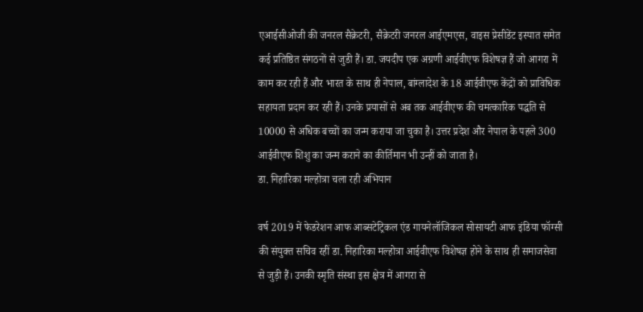एआईसीओजी की जनरल सैक्रेटरी, सैक्रेटरी जनरल आईएमएस, वाइस प्रेसीडेंट इस्पात समेत कई प्रतिष्ठित संगठनों से जुडी हैं। डा. जयदीप एक अग्रणी आईवीएफ विशेषज्ञ हैं जो आगरा में काम कर रही हैं और भारत के साथ ही नेपाल, बांग्लादेश के 18 आईवीएफ केंद्रों को प्राविधिक सहायता प्रदान कर रही हैं। उनके प्रयासों से अब तक आईवीएफ की चमत्कारिक पद्धति से 10000 से अधिक बच्चों का जन्म कराया जा चुका है। उत्तर प्रदेश और नेपाल के पहले 300 आईवीएफ शिशु का जन्म कराने का कीर्तिमान भी उन्हीं को जाता है।
डा. निहारिका मल्होत्रा चला रही अभियान

वर्ष 2019 में फेडरेशन आफ आब्सटेट्रिकल एंड गायनेलॉजिकल सोसायटी आफ इंडिया फॉग्सी की संयुक्त सचिव रहीं डा. निहारिका मल्होत्रा आईवीएफ विशेषज्ञ होने के साथ ही समाजसेवा से जुड़ी हैं। उनकी स्मृति संस्था इस क्षेत्र में आगरा से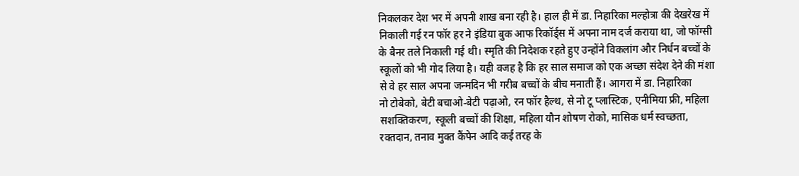निकलकर देश भर में अपनी शाख बना रही है। हाल ही में डा. निहारिका मल्होत्रा की देखरेख में निकाली गई रन फॉर हर ने इंडिया बुक आफ रिकॉर्ड्स में अपना नाम दर्ज कराया था, जो फॉग्सी के बैनर तले निकाली गई थी। स्मृति की निदेशक रहते हुए उन्होंने विकलांग और निर्धन बच्चों के स्कूलों को भी गोद लिया है। यही वजह है कि हर साल समाज को एक अच्छा संदेश देने की मंशा से वे हर साल अपना जन्मदिन भी गरीब बच्चों के बीच मनाती हैं। आगरा में डा. निहारिका
नो टोबेको, बेटी बचाओ-बेटी पढ़ाओ, रन फॉर हैल्थ, से नो टू प्लास्टिक, एनीमिया फ्री, महिला सशक्तिकरण, स्कूली बच्चों की शिक्षा, महिला यौन शोषण रोको, मासिक धर्म स्वच्छता, रक्तदान, तनाव मुक्त कैंपेन आदि कई तरह के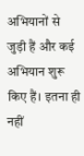अभियानों से जुड़ी हैं और कई अभियान शुरू किए हैं। इतना ही नहीं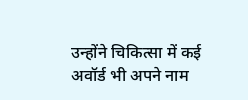उन्होंने चिकित्सा में कई अवॉर्ड भी अपने नाम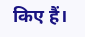किए हैं।